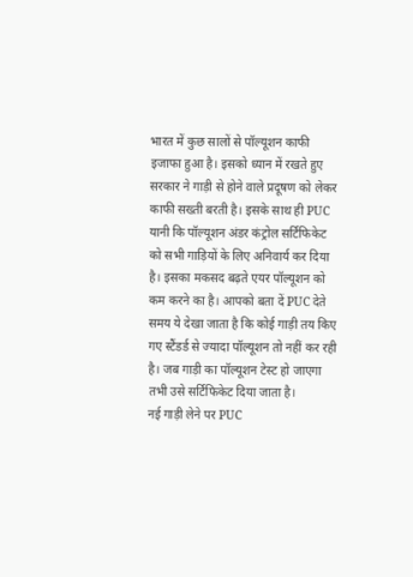भारत में कुछ सालों से पॉल्यूशन काफी इजाफा हुआ है। इसको ध्यान में रखते हुए सरकार ने गाड़ी से होने वाले प्रदूषण को लेकर काफी सख्ती बरती है। इसके साथ ही PUC यानी कि पॉल्यूशन अंडर कंट्रोल सर्टिफिकेट को सभी गाड़ियों के लिए अनिवार्य कर दिया है। इसका मकसद बढ़ते एयर पॉल्यूशन को कम करने का है। आपको बता दें PUC देते समय ये देखा जाता है कि कोई गाड़ी तय किए गए स्टैंडर्ड से ज्यादा पॉल्यूशन तो नहीं कर रही है। जब गाड़ी का पॉल्यूशन टेस्ट हो जाएगा तभी उसे सर्टिफिकेट दिया जाता है।
नई गाड़ी लेने पर PUC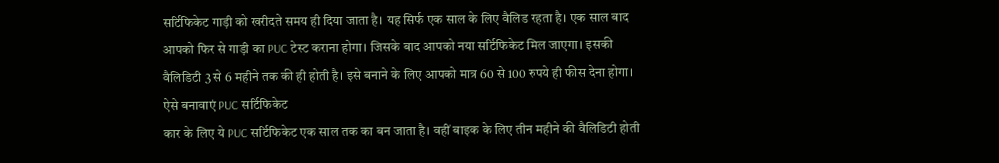सर्टिफिकेट गाड़ी को खरीदते समय ही दिया जाता है। यह सिर्फ एक साल के लिए वैलिड रहता है। एक साल बाद आपको फिर से गाड़ी का PUC टेस्ट कराना होगा। जिसके बाद आपको नया सर्टिफिकेट मिल जाएगा। इसकी वैलिडिटी 3 से 6 महीने तक की ही होती है। इसे बनाने के लिए आपको मात्र 60 से 100 रुपये ही फीस देना होगा।
ऐसे बनावाएं PUC सर्टिफिकेट
कार के लिए ये PUC सर्टिफिकेट एक साल तक का बन जाता है। वहीं बाइक के लिए तीन महीने की वैलिडिटी होती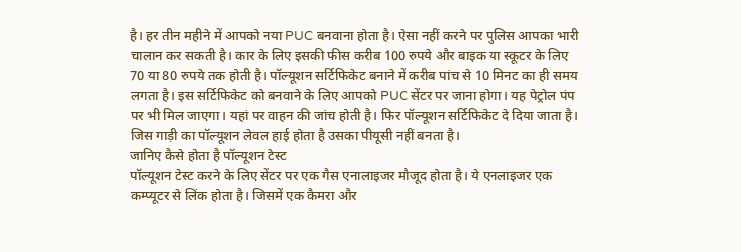है। हर तीन महीने में आपको नया PUC बनवाना होता है। ऐसा नहीं करने पर पुलिस आपका भारी चालान कर सकती है। कार के लिए इसकी फीस करीब 100 रुपये और बाइक या स्कूटर के लिए 70 या 80 रुपये तक होती है। पॉल्यूशन सर्टिफिकेट बनाने में करीब पांच से 10 मिनट का ही समय लगता है। इस सर्टिफिकेट को बनवाने के लिए आपको PUC सेंटर पर जाना होगा। यह पेट्रोल पंप पर भी मिल जाएगा। यहां पर वाहन की जांच होती है। फिर पॉल्यूशन सर्टिफिकेट दे दिया जाता है। जिस गाड़ी का पॉल्यूशन लेवल हाई होता है उसका पीयूसी नहीं बनता है।
जानिए कैसे होता है पॉल्यूशन टेस्ट
पॉल्यूशन टेस्ट करने के लिए सेंटर पर एक गैस एनालाइजर मौजूद होता है। ये एनलाइजर एक कम्प्यूटर से लिंक होता है। जिसमें एक कैमरा और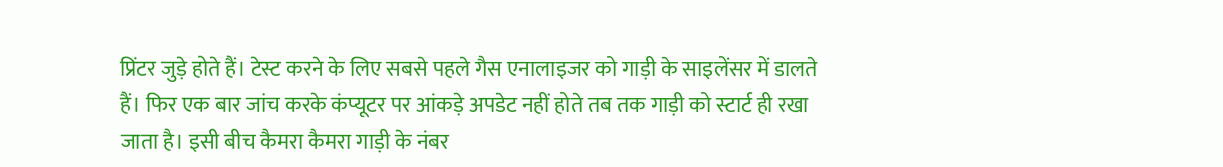प्रिंटर जुड़े होते हैं। टेस्ट करने के लिए सबसे पहले गैस एनालाइजर को गाड़ी के साइलेंसर में डालते हैं। फिर एक बार जांच करके कंप्यूटर पर आंकड़े अपडेट नहीं होते तब तक गाड़ी को स्टार्ट ही रखा जाता है। इसी बीच कैमरा कैमरा गाड़ी के नंबर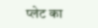प्लेट का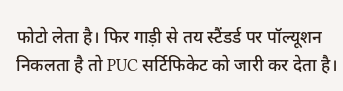फोटो लेता है। फिर गाड़ी से तय स्टैंडर्ड पर पॉल्यूशन निकलता है तो PUC सर्टिफिकेट को जारी कर देता है।